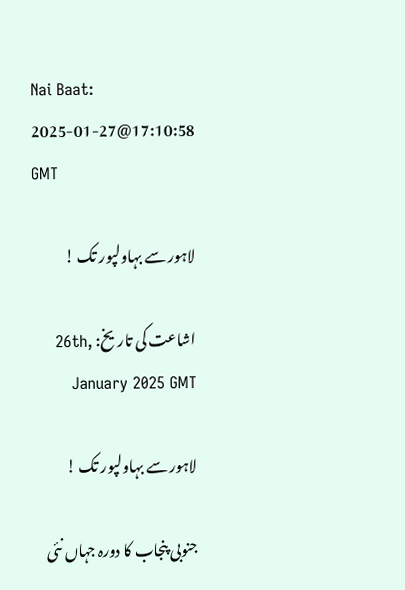Nai Baat:
2025-01-27@17:10:58 GMT

لاہور سے بہاولپور تک !

اشاعت کی تاریخ: 26th, January 2025 GMT

لاہور سے بہاولپور تک !

جنوبی پنجاب کا دورہ جہاں نئی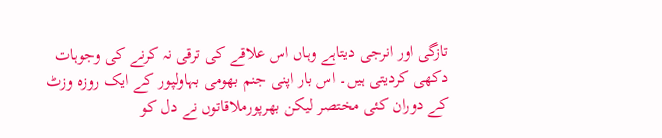تازگی اور انرجی دیتاہے وہاں اس علاقے کی ترقی نہ کرنے کی وجوہات دکھی کردیتی ہیں۔ اس بار اپنی جنم بھومی بہاولپور کے ایک روزہ وزٹ کے دوران کئی مختصر لیکن بھرپورملاقاتوں نے دل کو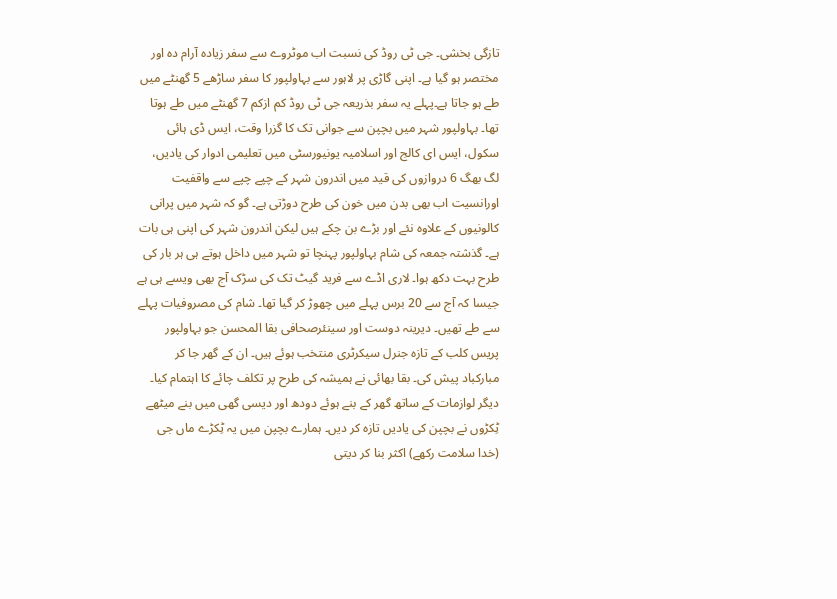تازگی بخشی۔ جی ٹی روڈ کی نسبت اب موٹروے سے سفر زیادہ آرام دہ اور مختصر ہو گیا ہے۔ اپنی گاڑی پر لاہور سے بہاولپور کا سفر ساڑھے 5 گھنٹے میں طے ہو جاتا ہے۔پہلے یہ سفر بذریعہ جی ٹی روڈ کم ازکم 7 گھنٹے میں طے ہوتا تھا۔ بہاولپور شہر میں بچپن سے جوانی تک کا گزرا وقت، ایس ڈی ہائی سکول، ایس ای کالج اور اسلامیہ یونیورسٹی میں تعلیمی ادوار کی یادیں، لگ بھگ 6 دروازوں کی قید میں اندرون شہر کے چپے چپے سے واقفیت اورانسیت اب بھی بدن میں خون کی طرح دوڑتی ہے۔ گو کہ شہر میں پرانی کالونیوں کے علاوہ نئے اور بڑے بن چکے ہیں لیکن اندرون شہر کی اپنی ہی بات ہے۔ گذشتہ جمعہ کی شام بہاولپور پہنچا تو شہر میں داخل ہوتے ہی ہر بار کی طرح بہت دکھ ہوا۔ لاری اڈے سے فرید گیٹ تک کی سڑک آج بھی ویسے ہی ہے جیسا کہ آج سے 20 برس پہلے میں چھوڑ کر گیا تھا۔ شام کی مصروفیات پہلے سے طے تھیں۔ دیرینہ دوست اور سینئرصحافی بقا المحسن جو بہاولپور پریس کلب کے تازہ جنرل سیکرٹری منتخب ہوئے ہیں۔ ان کے گھر جا کر مبارکباد پیش کی۔ بقا بھائی نے ہمیشہ کی طرح پر تکلف چائے کا اہتمام کیا۔ دیگر لوازمات کے ساتھ گھر کے بنے ہوئے دودھ اور دیسی گھی میں بنے میٹھے ٹِکڑوں نے بچپن کی یادیں تازہ کر دیں۔ ہمارے بچپن میں یہ ٹِکڑے ماں جی (خدا سلامت رکھے) اکثر بنا کر دیتی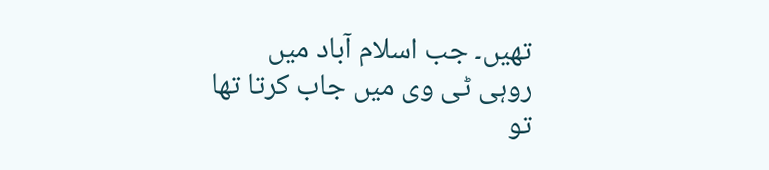تھیں۔ جب اسلام آباد میں روہی ٹی وی میں جاب کرتا تھا تو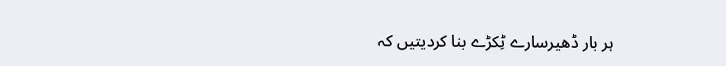ہر بار ڈھیرسارے ٹِکڑے بنا کردیتیں کہ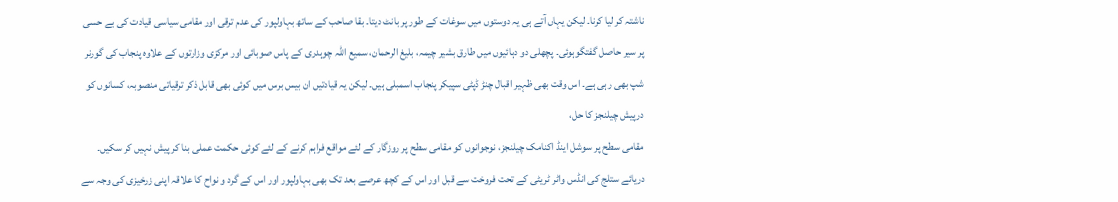ناشتہ کر لیا کرنا۔ لیکن یہاں آتے ہی یہ دوستوں میں سوغات کے طور پر بانٹ دیتا۔ بقا صاحب کے ساتھ بہاولپور کی عدم ترقی اور مقامی سیاسی قیادت کی بے حسی پر سیر حاصل گفتگوہوئی۔ پچھلی دو دہائیوں میں طارق بشیر چیمہ، بلیغ الرحمان، سمیع اللہ چوہدری کے پاس صوبائی اور مرکزی وزارتوں کے علاوہ پنجاب کی گورنر شپ بھی رہی ہے۔ اس وقت بھی ظہیر اقبال چنڑ ڈپٹی سپیکر پنجاب اسمبلی ہیں۔ لیکن یہ قیادتیں ان بیس برس میں کوئی بھی قابل ذکر ترقیاتی منصوبہ، کسانوں کو درپیش چیلنجز کا حل،
مقامی سطح پر سوشل اینڈ اکنامک چیلنجز، نوجوانوں کو مقامی سطح پر روزگار کے لئے مواقع فراہم کرنے کے لئے کوئی حکمت عملی بنا کر پیش نہیں کر سکیں۔ دریائے ستلج کی انڈس واٹر ٹریٹی کے تحت فروخت سے قبل اور اس کے کچھ عرصے بعد تک بھی بہاولپور اور اس کے گرد و نواح کا علاقہ اپنی زرخیزی کی وجہ سے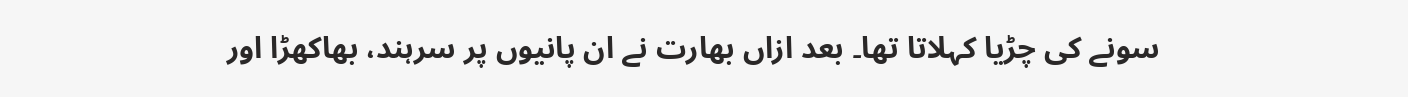سونے کی چڑیا کہلاتا تھا۔ بعد ازاں بھارت نے ان پانیوں پر سرہند، بھاکھڑا اور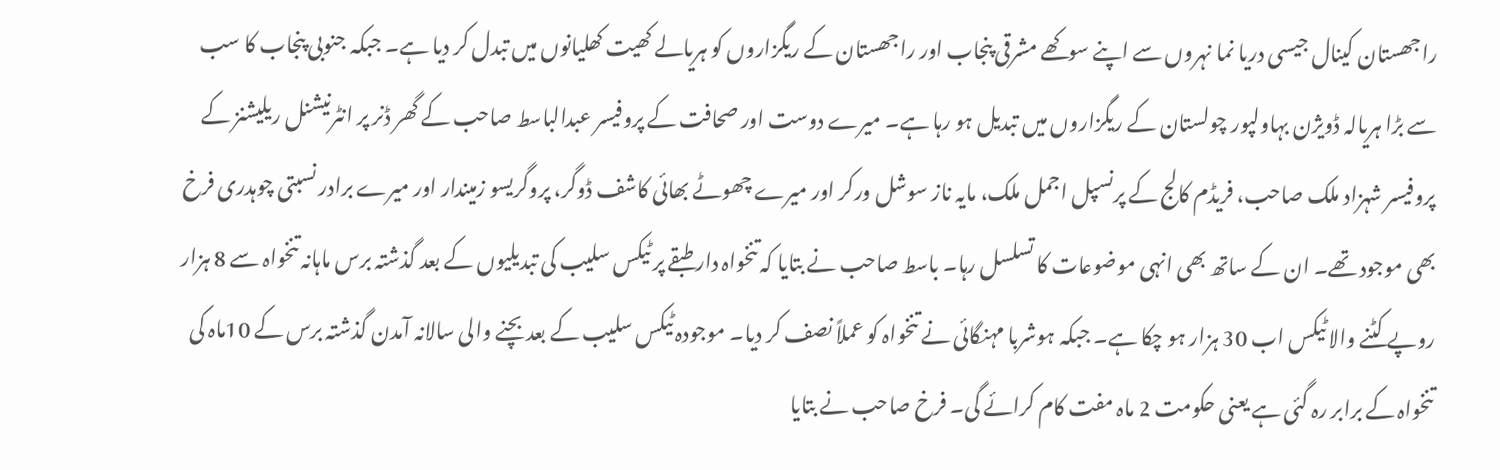راجھستان کینال جیسی دریا نما نہروں سے اپنے سوکھے مشرقی پنجاب اور راجھستان کے ریگزاروں کو ہریالے کھیت کھلیانوں میں تبدل کر دیا ہے۔ جبکہ جنوبی پنجاب کا سب سے بڑا ہریالہ ڈویژن بہاولپور چولستان کے ریگزاروں میں تبدیل ہو رہا ہے۔ میرے دوست اور صحافت کے پروفیسر عبدالباسط صاحب کے گھر ڈنر پر انٹرنیشنل ریلیشنز کے پروفیسر شہزاد ملک صاحب، فریڈم کالج کے پرنسپل اجمل ملک، مایہ ناز سوشل ورکر اور میرے چھوٹے بھائی کاشف ڈوگر، پروگریسو زمیندار اور میرے برادر نسبتی چوہدری فرخ بھی موجود تھے۔ ان کے ساتھ بھی انہی موضوعات کا تسلسل رہا۔ باسط صاحب نے بتایا کہ تنخواہ دار طبقے پر ٹیکس سلیب کی تبدیلیوں کے بعد گذشتہ برس ماہانہ تنخواہ سے 8 ہزار روپے کٹنے والا ٹیکس اب 30 ہزار ہو چکا ہے۔ جبکہ ہوشربا مہنگائی نے تنخواہ کو عملاً نصف کر دیا۔ موجودہ ٹیکس سلیب کے بعد بچنے والی سالانہ آمدن گذشتہ برس کے 10ماہ کی تنخواہ کے برابر رہ گئی ہے یعنی حکومت 2 ماہ مفت کام کرائے گی۔ فرخ صاحب نے بتایا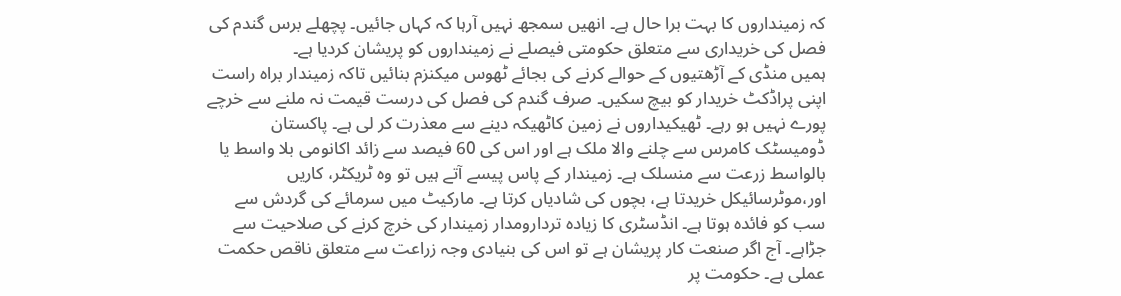کہ زمینداروں کا بہت برا حال ہے۔ انھیں سمجھ نہیں آرہا کہ کہاں جائیں۔ پچھلے برس گندم کی فصل کی خریداری سے متعلق حکومتی فیصلے نے زمینداروں کو پریشان کردیا ہے۔
ہمیں منڈی کے آڑھتیوں کے حوالے کرنے کی بجائے ٹھوس میکنزم بنائیں تاکہ زمیندار براہ راست اپنی پراڈکٹ خریدار کو بیچ سکیں۔ صرف گندم کی فصل کی درست قیمت نہ ملنے سے خرچے پورے نہیں ہو رہے۔ ٹھیکیداروں نے زمین کاٹھیکہ دینے سے معذرت کر لی ہے۔ پاکستان ڈومیسٹک کامرس سے چلنے والا ملک ہے اور اس کی 60 فیصد سے زائد اکانومی بلا واسط یا بالواسط زرعت سے منسلک ہے۔ زمیندار کے پاس پیسے آتے ہیں تو وہ ٹریکٹر، کاریں اور،موٹرسائیکل خریدتا ہے، بچوں کی شادیاں کرتا ہے۔ مارکیٹ میں سرمائے کی گردش سے سب کو فائدہ ہوتا ہے۔ انڈسٹری کا زیادہ تردارومدار زمیندار کی خرچ کرنے کی صلاحیت سے جڑاہے۔ آج اگر صنعت کار پریشان ہے تو اس کی بنیادی وجہ زراعت سے متعلق ناقص حکمت عملی ہے۔ حکومت پر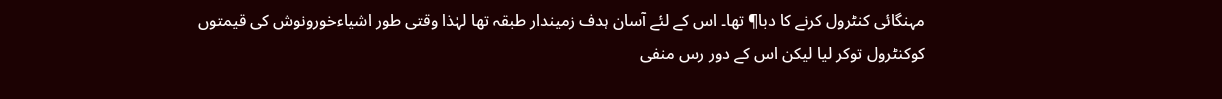مہنگائی کنٹرول کرنے کا دبا¶ تھا۔ اس کے لئے آسان ہدف زمیندار طبقہ تھا لہٰذا وقتی طور اشیاءخورونوش کی قیمتوں کوکنٹرول توکر لیا لیکن اس کے دور رس منفی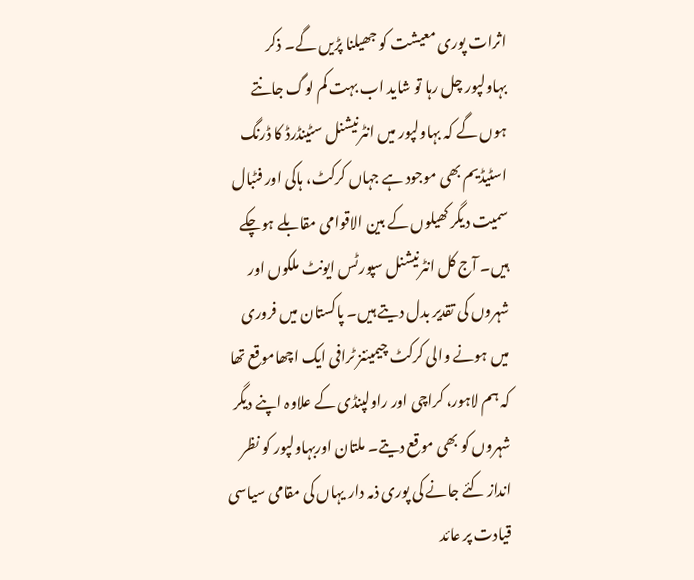اثرات پوری معیشت کو جھیلنا پڑیں گے۔ ذکر بہاولپور چل رہا تو شاید اب بہت کم لوگ جانتے ہوں گے کہ بہاولپور میں انٹرنیشنل سٹینڈرڈ کا ڈرنگ اسٹیڈیم بھی موجود ہے جہاں کرکٹ، ہاکی اور فٹبال سمیت دیگر کھیلوں کے بین الاقوامی مقابلے ہوچکے ہیں۔ آج کل انٹرنیشنل سپورٹس ایونٹ ملکوں اور شہروں کی تقدیر بدل دیتے ہیں۔ پاکستان میں فروری میں ہونے والی کرکٹ چیمیئنز ٹرافی ایک اچھاموقع تھا کہ ہم لاہور، کراچی اور راولپنڈی کے علاوہ اپنے دیگر شہروں کو بھی موقع دیتے۔ ملتان اوربہاولپور کو نظر انداز کئے جانے کی پوری ذمہ دار یہاں کی مقامی سیاسی قیادت پر عائد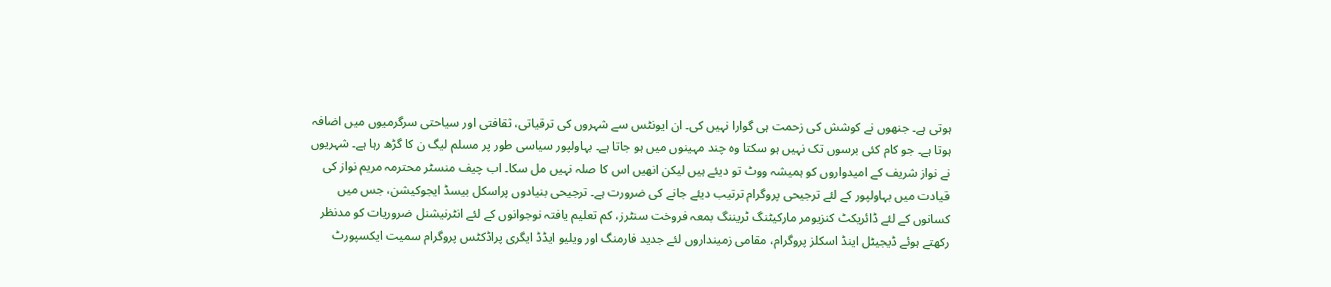ہوتی ہے۔ جنھوں نے کوشش کی زحمت ہی گوارا نہیں کی۔ ان ایونٹس سے شہروں کی ترقیاتی، ثقافتی اور سیاحتی سرگرمیوں میں اضافہ ہوتا ہے۔ جو کام کئی برسوں تک نہیں ہو سکتا وہ چند مہینوں میں ہو جاتا ہے۔ بہاولپور سیاسی طور پر مسلم لیگ ن کا گڑھ رہا ہے۔ شہریوں نے نواز شریف کے امیدواروں کو ہمیشہ ووٹ تو دیئے ہیں لیکن انھیں اس کا صلہ نہیں مل سکا۔ اب چیف منسٹر محترمہ مریم نواز کی قیادت میں بہاولپور کے لئے ترجیحی پروگرام ترتیب دیئے جانے کی ضرورت ہے۔ ترجیحی بنیادوں پراسکل بیسڈ ایجوکیشن، جس میں کسانوں کے لئے ڈائریکٹ کنزیومر مارکیٹنگ ٹریننگ بمعہ فروخت سنٹرز، کم تعلیم یافتہ نوجوانوں کے لئے انٹرنیشنل ضروریات کو مدنظر رکھتے ہوئے ڈیجیٹل اینڈ اسکلز پروگرام، مقامی زمینداروں لئے جدید فارمنگ اور ویلیو ایڈڈ ایگری پراڈکٹس پروگرام سمیت ایکسپورٹ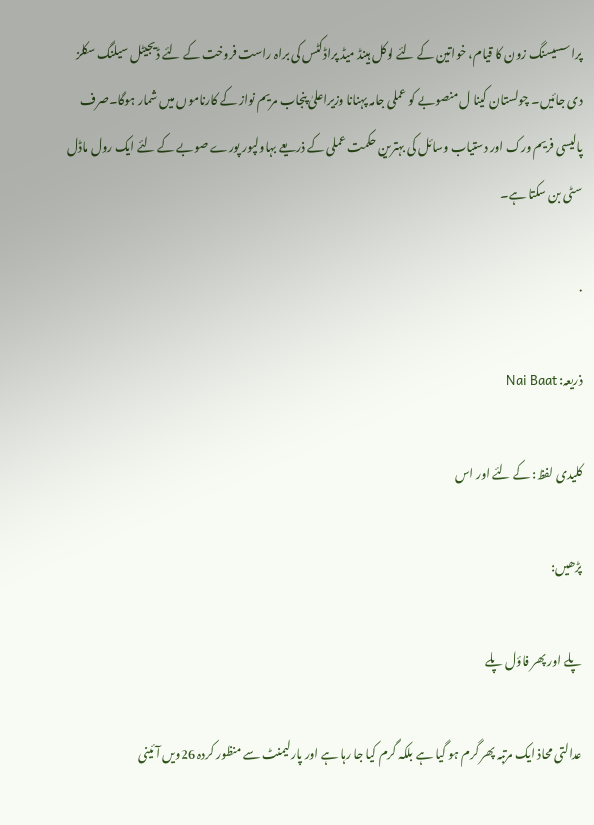پراسسیسنگ زون کا قیام، خواتین کے لئے لوکل ہینڈ میڈ پراڈکٹس کی براہ راست فروخت کے لئے ڈیجیٹل سیلنگ سکلز دی جائیں۔ چولستان کینا ل منصوبے کو عملی جامہ پہنانا وزیراعلیٰ پنجاب مریم نواز کے کارناموں میں شمار ہوگا۔صرف پالیسی فریم ورک اور دستیاب وسائل کی بہترین حکمت عملی کے ذریعے بہاولپور پورے صوبے کے لئے ایک رول ماڈل سٹی بن سکتا ہے۔

.

ذریعہ: Nai Baat

کلیدی لفظ: کے لئے اور اس

پڑھیں:

پلے اور پھر فاؤل پلے

عدالتی محاذ ایک مرتبہ پھر گرم ہو گیا ہے بلکہ گرم کیا جا رہا ہے اور پارلیمنٹ سے منظور کردہ 26ویں آئینی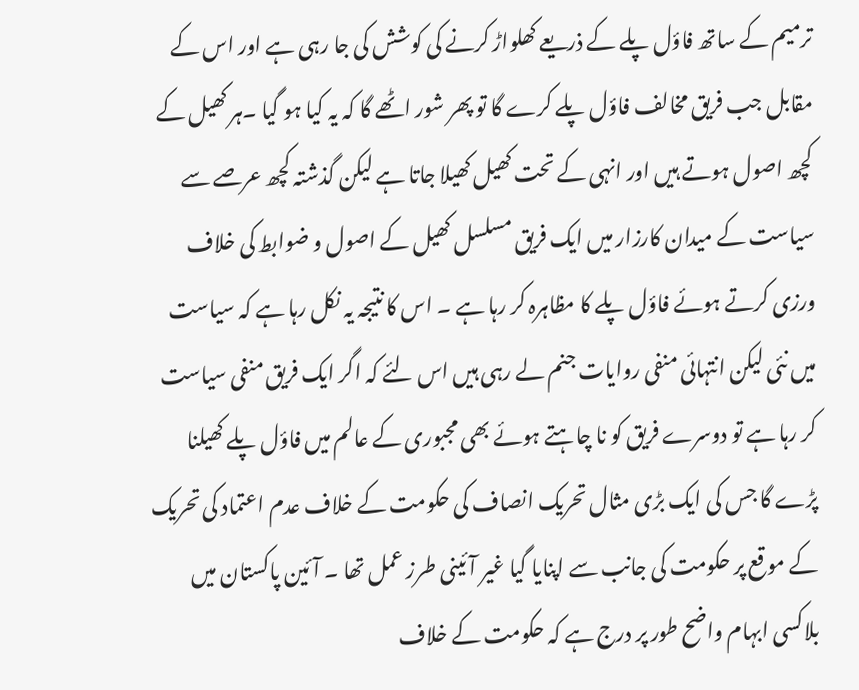ترمیم کے ساتھ فاؤل پلے کے ذریعے کھلواڑ کرنے کی کوشش کی جا رہی ہے اور اس کے مقابل جب فریق مخالف فاؤل پلے کرے گا تو پھر شور اٹھے گا کہ یہ کیا ہو گیا ۔ہر کھیل کے کچھ اصول ہوتے ہیں اور انہی کے تحت کھیل کھیلا جاتا ہے لیکن گذشتہ کچھ عرصے سے سیاست کے میدان کارزار میں ایک فریق مسلسل کھیل کے اصول و ضوابط کی خلاف ورزی کرتے ہوئے فاؤل پلے کا مظاہرہ کر رہا ہے ۔ اس کا نتیجہ یہ نکل رہا ہے کہ سیاست میں نئی لیکن انتہائی منفی روایات جنم لے رہی ہیں اس لئے کہ اگر ایک فریق منفی سیاست کر رہا ہے تو دوسرے فریق کو نا چاہتے ہوئے بھی مجبوری کے عالم میں فاؤل پلے کھیلنا پڑے گا جس کی ایک بڑی مثال تحریک انصاف کی حکومت کے خلاف عدم اعتماد کی تحریک کے موقع پر حکومت کی جانب سے اپنایا گیا غیر آئینی طرز عمل تھا ۔ آئین پاکستان میں بلاکسی ابہام واضح طور پر درج ہے کہ حکومت کے خلاف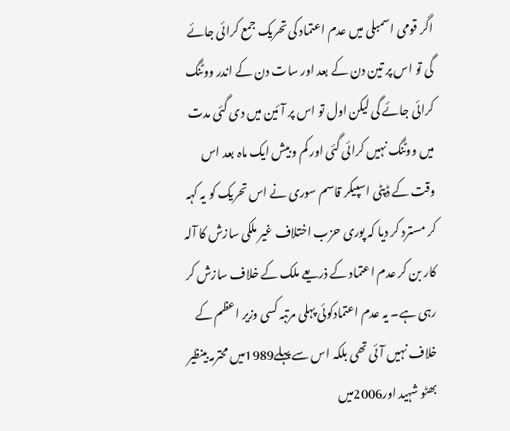اگر قومی اسمبلی میں عدم اعتماد کی تحریک جمع کرائی جائے گی تو اس پر تین دن کے بعد اور سات دن کے اندر ووٹنگ کرائی جائے گی لیکن اول تو اس پر آئین میں دی گئی مدت میں ووٹنگ نہیں کرائی گئی اور کم و بیش ایک ماہ بعد اس وقت کے ڈپٹی اسپیکر قاسم سوری نے اس تحریک کو یہ کہہ کر مسترد کر دیا کہ پوری حزب اختلاف غیر ملکی سازش کا آلہ کار بن کر عدم اعتماد کے ذریعے ملک کے خلاف سازش کر رہی ہے۔ یہ عدم اعتمادکوئی پہلی مرتبہ کسی وزیر اعظم کے خلاف نہیں آئی تھی بلکہ اس سے پہلے1989میں محترمہ بینظیر بھٹو شہید اور2006میں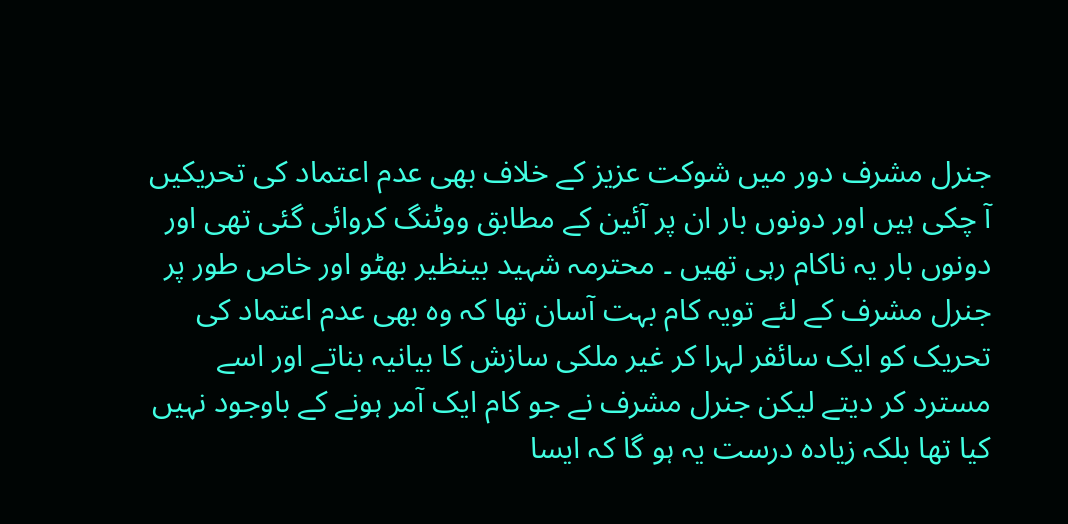جنرل مشرف دور میں شوکت عزیز کے خلاف بھی عدم اعتماد کی تحریکیں آ چکی ہیں اور دونوں بار ان پر آئین کے مطابق ووٹنگ کروائی گئی تھی اور دونوں بار یہ ناکام رہی تھیں ۔ محترمہ شہید بینظیر بھٹو اور خاص طور پر جنرل مشرف کے لئے تویہ کام بہت آسان تھا کہ وہ بھی عدم اعتماد کی تحریک کو ایک سائفر لہرا کر غیر ملکی سازش کا بیانیہ بناتے اور اسے مسترد کر دیتے لیکن جنرل مشرف نے جو کام ایک آمر ہونے کے باوجود نہیں کیا تھا بلکہ زیادہ درست یہ ہو گا کہ ایسا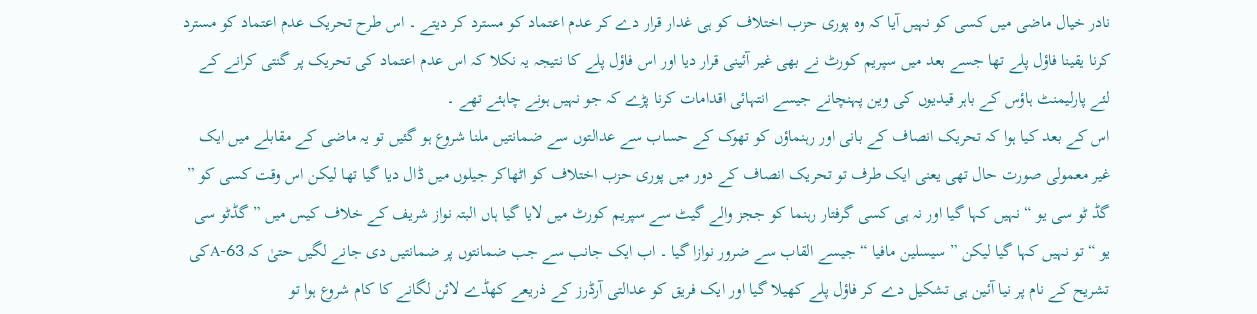نادر خیال ماضی میں کسی کو نہیں آیا کہ وہ پوری حزب اختلاف کو ہی غدار قرار دے کر عدم اعتماد کو مسترد کر دیتے ۔ اس طرح تحریک عدم اعتماد کو مسترد کرنا یقینا فاؤل پلے تھا جسے بعد میں سپریم کورٹ نے بھی غیر آئینی قرار دیا اور اس فاؤل پلے کا نتیجہ یہ نکلا کہ اس عدم اعتماد کی تحریک پر گنتی کرانے کے لئے پارلیمنٹ ہاؤس کے باہر قیدیوں کی وین پہنچانے جیسے انتہائی اقدامات کرنا پڑے کہ جو نہیں ہونے چاہئے تھے ۔
اس کے بعد کیا ہوا کہ تحریک انصاف کے بانی اور رہنماؤں کو تھوک کے حساب سے عدالتوں سے ضمانتیں ملنا شروع ہو گئیں تو یہ ماضی کے مقابلے میں ایک غیر معمولی صورت حال تھی یعنی ایک طرف تو تحریک انصاف کے دور میں پوری حزب اختلاف کو اٹھاکر جیلوں میں ڈال دیا گیا تھا لیکن اس وقت کسی کو ” گڈ ٹو سی یو “ نہیں کہا گیا اور نہ ہی کسی گرفتار رہنما کو ججز والے گیٹ سے سپریم کورٹ میں لایا گیا ہاں البتہ نواز شریف کے خلاف کیس میں ” گڈٹو سی یو “ تو نہیں کہا گیا لیکن ” سیسلین مافیا “ جیسے القاب سے ضرور نوازا گیا ۔ اب ایک جانب سے جب ضمانتوں پر ضمانتیں دی جانے لگیں حتیٰ کہ 63-Aکی تشریح کے نام پر نیا آئین ہی تشکیل دے کر فاؤل پلے کھیلا گیا اور ایک فریق کو عدالتی آرڈرز کے ذریعے کھڈے لائن لگانے کا کام شروع ہوا تو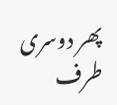پھر دوسری طرف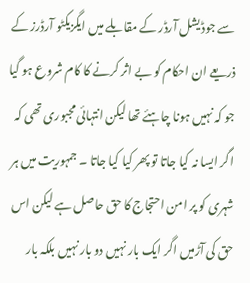سے جوڈیشل آرڈر کے مقابلے میں ایگزیکٹو آرڈرز کے ذریعے ان احکام کو بے اثر کرنے کا کام شروع ہو گیا جو کہ نہیں ہونا چاہئے تھا لیکن انتہائی مجبوری تھی کہ اگر ایسا نہ کیا جاتا تو پھر کیا کیا جاتا ۔ جمہوریت میں ہر شہری کو پر امن احتجاج کا حق حاصل ہے لیکن اس حق کی آڑمیں اگر ایک بار نہیں دو بار نہیں بلکہ بار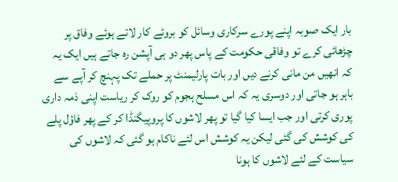بار ایک صوبہ اپنے پورے سرکاری وسائل کو بروئے کار لاتے ہوئے وفاق پر چڑھائی کرے تو وفاقی حکومت کے پاس پھر دو ہی آپشن رہ جاتے ہیں ایک یہ کہ انھیں من مانی کرنے دیں اور بات پارلیمنٹ پر حملے تک پہنچ کر آپے سے باہر ہو جاتی اور دوسری یہ کہ اس مسلح ہجوم کو روک کر ریاست اپنی ذمہ داری پوری کرتی اور جب ایسا کیا گیا تو پھر لاشوں کا پروپیگنڈا کر کے پھر فاؤل پلے کی کوشش کی گئی لیکن یہ کوشش اس لئے ناکام ہو گئی کہ لاشوں کی سیاست کے لئے لاشوں کا ہونا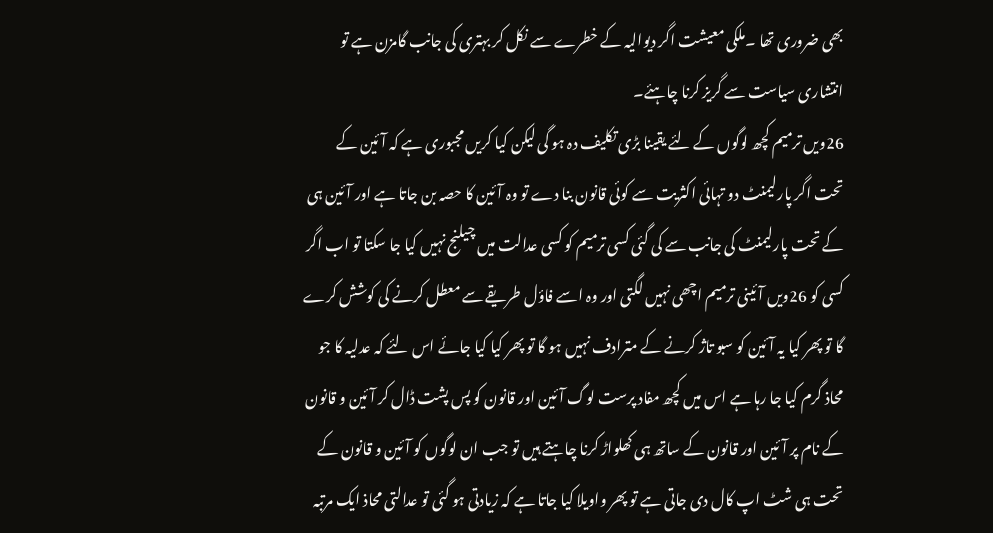بھی ضروری تھا ۔ملکی معیشت اگر دیوالیہ کے خطرے سے نکل کر بہتری کی جانب گامزن ہے تو انتشاری سیاست سے گریز کرنا چاہئے۔
26ویں ترمیم کچھ لوگوں کے لئے یقینا بڑی تکلیف دہ ہو گی لیکن کیا کریں مجبوری ہے کہ آئین کے تحت اگر پارلیمنٹ دو تہائی اکثریت سے کوئی قانون بنا دے تو وہ آئین کا حصہ بن جاتا ہے اور آئین ہی کے تحت پارلیمنٹ کی جانب سے کی گئی کسی ترمیم کو کسی عدالت میں چیلنج نہیں کیا جا سکتا تو اب اگر کسی کو 26ویں آئینی ترمیم اچھی نہیں لگتی اور وہ اسے فاؤل طریقے سے معطل کرنے کی کوشش کرے گا تو پھر کیا یہ آئین کو سبو تاژ کرنے کے مترادف نہیں ہو گا تو پھر کیا کیا جائے اس لئے کہ عدلیہ کا جو محاذ گرم کیا جا رہا ہے اس میں کچھ مفاد پرست لوگ آئین اور قانون کو پس پشت ڈال کر آئین و قانون کے نام پر آئین اور قانون کے ساتھ ہی کھلواڑ کرنا چاہتے ہیں تو جب ان لوگوں کو آئین و قانون کے تحت ہی شٹ اپ کال دی جاتی ہے تو پھر واویلا کیا جاتا ہے کہ زیادتی ہو گئی تو عدالتی محاذ ایک مرتبہ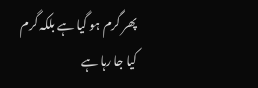پھر گرم ہو گیا ہے بلکہ گرم کیا جا رہا ہے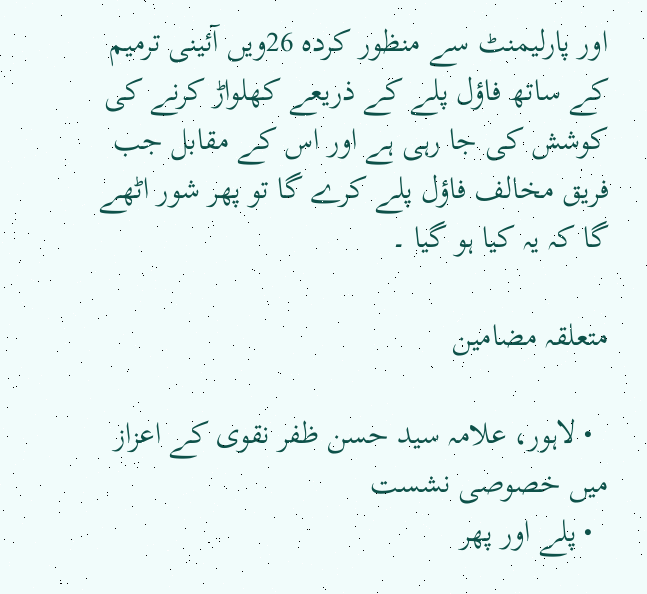اور پارلیمنٹ سے منظور کردہ 26ویں آئینی ترمیم کے ساتھ فاؤل پلے کے ذریعے کھلواڑ کرنے کی کوشش کی جا رہی ہے اور اس کے مقابل جب فریق مخالف فاؤل پلے کرے گا تو پھر شور اٹھے گا کہ یہ کیا ہو گیا ۔

متعلقہ مضامین

  • لاہور، علامہ سید حسن ظفر نقوی کے اعزاز میں خصوصی نشست
  • پلے اور پھر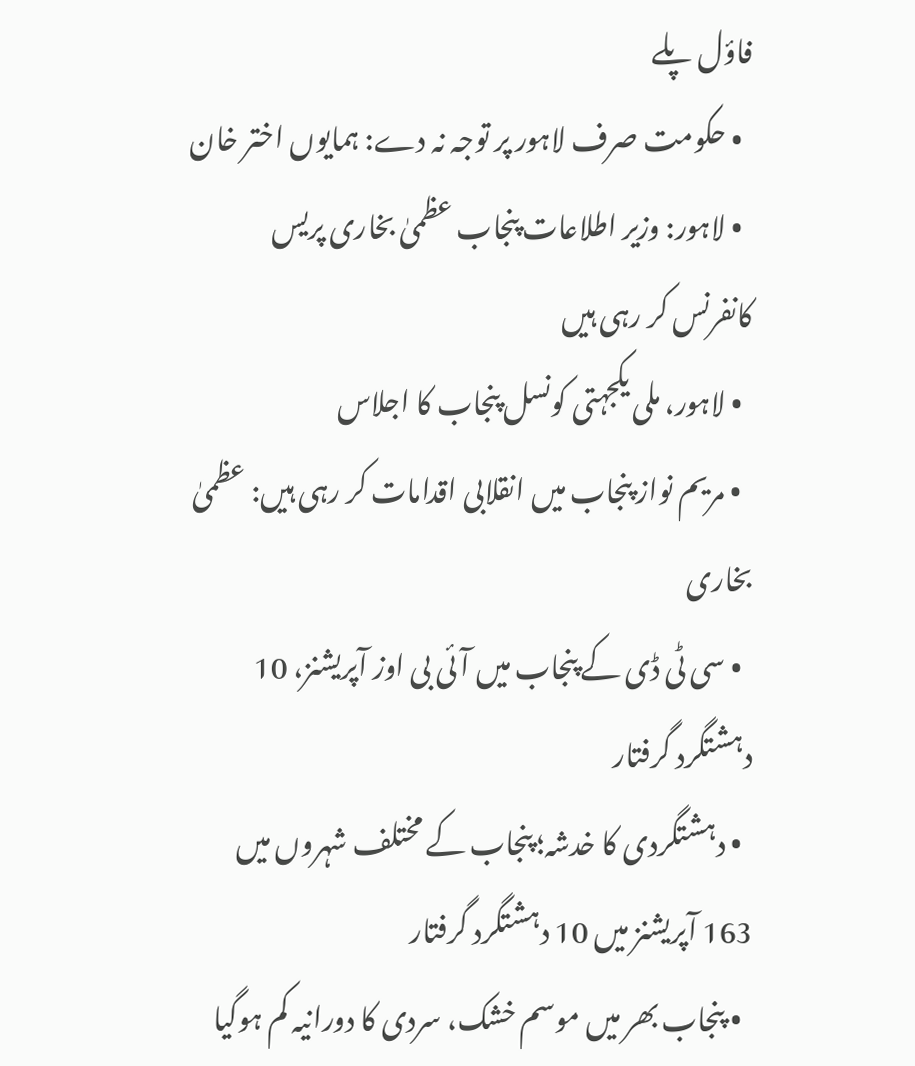فاؤل پلے
  • حکومت صرف لاہور پر توجہ نہ دے: ہمایوں اختر خان
  • لاہور: وزیر اطلاعات پنجاب عظمیٰ بخاری پریس کانفرنس کر رہی ہیں
  • لاہور، ملی یکجہتی کونسل پنجاب کا اجلاس
  • مریم نواز پنجاب میں انقلابی اقدامات کر رہی ہیں: عظمیٰ بخاری
  • سی ٹی ڈی کے پنجاب میں آئی بی اوز آپریشنز، 10 دہشتگرد گرفتار
  • دہشتگردی کا خدشہ؛ پنجاب کے مختلف شہروں میں 163 آپریشنز میں 10 دہشتگرد گرفتار
  • پنجاب بھر میں موسم خشک، سردی کا دورانیہ کم ہوگیا